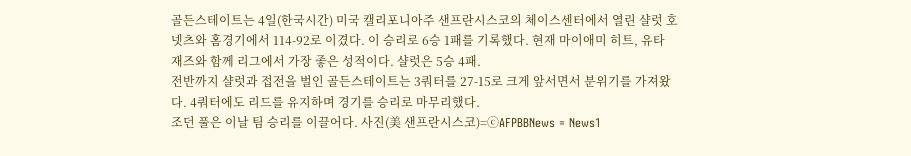골든스테이트는 4일(한국시간) 미국 캘리포니아주 샌프란시스코의 체이스센터에서 열린 샬럿 호넷츠와 홈경기에서 114-92로 이겼다. 이 승리로 6승 1패를 기록했다. 현재 마이애미 히트, 유타 재즈와 함께 리그에서 가장 좋은 성적이다. 샬럿은 5승 4패.
전반까지 샬럿과 접전을 벌인 골든스테이트는 3쿼터를 27-15로 크게 앞서면서 분위기를 가져왔다. 4쿼터에도 리드를 유지하며 경기를 승리로 마무리했다.
조던 풀은 이날 팀 승리를 이끌어다. 사진(美 샌프란시스코)=ⓒAFPBBNews = News1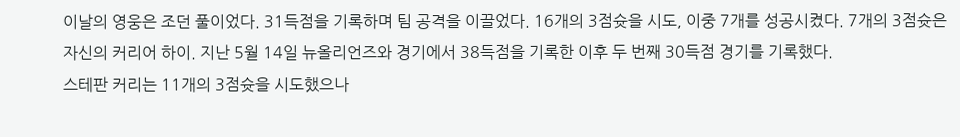이날의 영웅은 조던 풀이었다. 31득점을 기록하며 팀 공격을 이끌었다. 16개의 3점슛을 시도, 이중 7개를 성공시켰다. 7개의 3점슛은 자신의 커리어 하이. 지난 5월 14일 뉴올리언즈와 경기에서 38득점을 기록한 이후 두 번째 30득점 경기를 기록했다.
스테판 커리는 11개의 3점슛을 시도했으나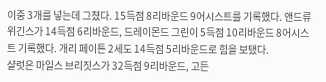이중 3개를 넣는데 그쳤다. 15득점 8리바운드 9어시스트를 기록했다. 앤드류 위긴스가 14득점 6리바운드, 드레이몬드 그린이 5득점 10리바운드 8어시스트 기록했다. 개리 페이튼 2세도 14득점 5리바운드로 힘을 보탰다.
샬럿은 마일스 브리짓스가 32득점 9리바운드, 고든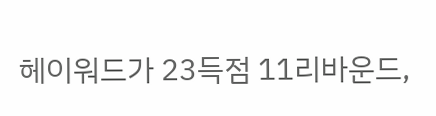헤이워드가 23득점 11리바운드,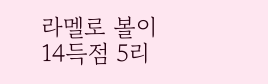라멜로 볼이 14득점 5리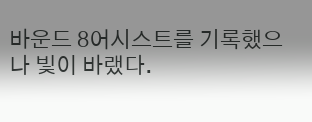바운드 8어시스트를 기록했으나 빛이 바랬다.